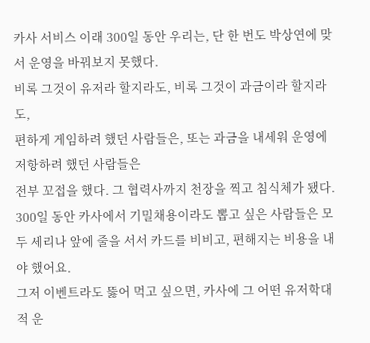카사 서비스 이래 300일 동안 우리는, 단 한 번도 박상연에 맞서 운영을 바꿔보지 못했다.
비록 그것이 유저라 할지라도, 비록 그것이 과금이라 할지라도,
편하게 게임하려 했던 사람들은, 또는 과금을 내세워 운영에 저항하려 했던 사람들은
전부 꼬접을 했다. 그 협력사까지 천장을 찍고 침식체가 됐다.
300일 동안 카사에서 기밀채용이라도 뽑고 싶은 사람들은 모두 세리나 앞에 줄을 서서 카드를 비비고, 편해지는 비용을 내야 했어요.
그저 이벤트라도 뚫어 먹고 싶으면, 카사에 그 어떤 유저학대적 운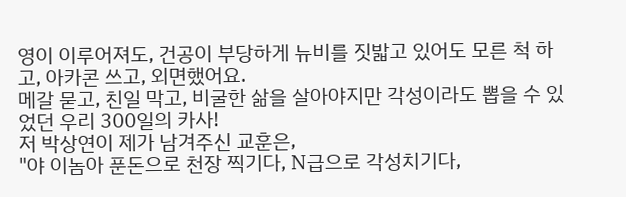영이 이루어져도, 건공이 부당하게 뉴비를 짓밟고 있어도 모른 척 하고, 아카콘 쓰고, 외면했어요.
메갈 묻고, 친일 막고, 비굴한 삶을 살아야지만 각성이라도 뽑을 수 있었던 우리 300일의 카사!
저 박상연이 제가 남겨주신 교훈은,
"야 이놈아 푼돈으로 천장 찍기다, N급으로 각성치기다,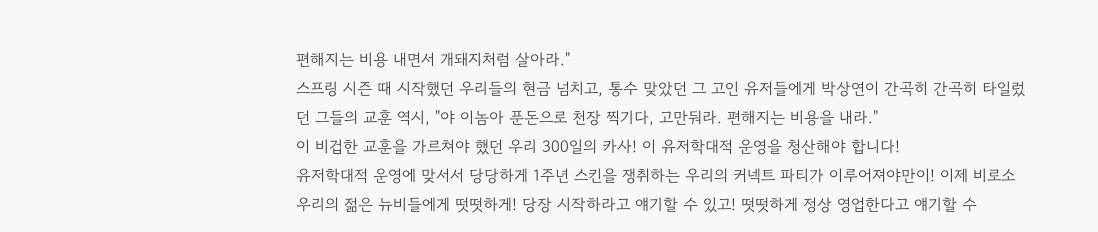편해지는 비용 내면서 개돼지처럼 살아라."
스프링 시즌 때 시작했던 우리들의 현금 넘치고, 통수 맞았던 그 고인 유저들에게 박상연이 간곡히 간곡히 타일렀던 그들의 교훈 역시, "야 이놈아 푼돈으로 천장 찍기다, 고만둬라. 편해지는 비용을 내라."
이 비겁한 교훈을 가르쳐야 했던 우리 300일의 카사! 이 유저학대적 운영을 청산해야 합니다!
유저학대적 운영에 맞서서 당당하게 1주년 스킨을 쟁취하는 우리의 커넥트 파티가 이루어져야만이! 이제 비로소 우리의 젊은 뉴비들에게 떳떳하게! 당장 시작하라고 얘기할 수 있고! 떳떳하게 정상 영업한다고 얘기할 수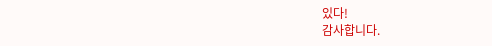있다!
감사합니다.